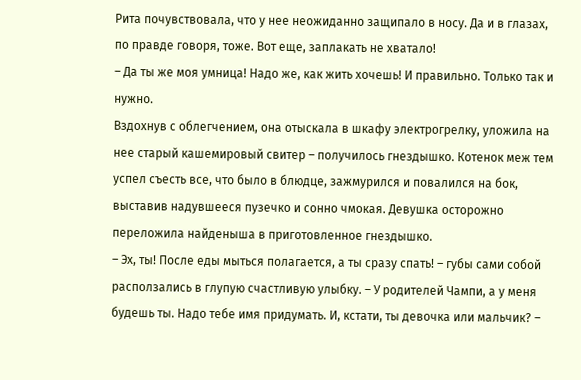Рита почувствовала, что у нее неожиданно защипало в носу. Да и в глазах, по правде говоря, тоже. Вот еще, заплакать не хватало!
– Да ты же моя умница! Надо же, как жить хочешь! И правильно. Только так и нужно.
Вздохнув с облегчением, она отыскала в шкафу электрогрелку, уложила на нее старый кашемировый свитер – получилось гнездышко. Котенок меж тем успел съесть все, что было в блюдце, зажмурился и повалился на бок, выставив надувшееся пузечко и сонно чмокая. Девушка осторожно переложила найденыша в приготовленное гнездышко.
– Эх, ты! После еды мыться полагается, а ты сразу спать! – губы сами собой расползались в глупую счастливую улыбку. – У родителей Чампи, а у меня будешь ты. Надо тебе имя придумать. И, кстати, ты девочка или мальчик? –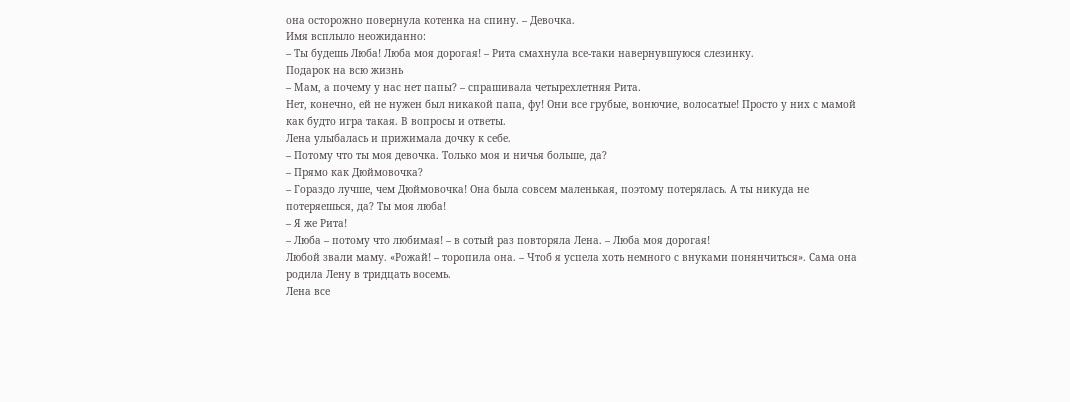она осторожно повернула котенка на спину. – Девочка.
Имя всплыло неожиданно:
– Ты будешь Люба! Люба моя дорогая! – Рита смахнула все-таки навернувшуюся слезинку.
Подарок на всю жизнь
– Мам, а почему у нас нет папы? – спрашивала четырехлетняя Рита.
Нет, конечно, ей не нужен был никакой папа, фу! Они все грубые, вонючие, волосатые! Просто у них с мамой как будто игра такая. В вопросы и ответы.
Лена улыбалась и прижимала дочку к себе.
– Потому что ты моя девочка. Только моя и ничья больше, да?
– Прямо как Дюймовочка?
– Гораздо лучше, чем Дюймовочка! Она была совсем маленькая, поэтому потерялась. А ты никуда не потеряешься, да? Ты моя люба!
– Я же Рита!
– Люба – потому что любимая! – в сотый раз повторяла Лена. – Люба моя дорогая!
Любой звали маму. «Рожай! – торопила она. – Чтоб я успела хоть немного с внуками понянчиться». Сама она родила Лену в тридцать восемь.
Лена все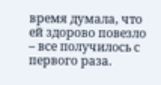время думала, что ей здорово повезло – все получилось с первого раза.